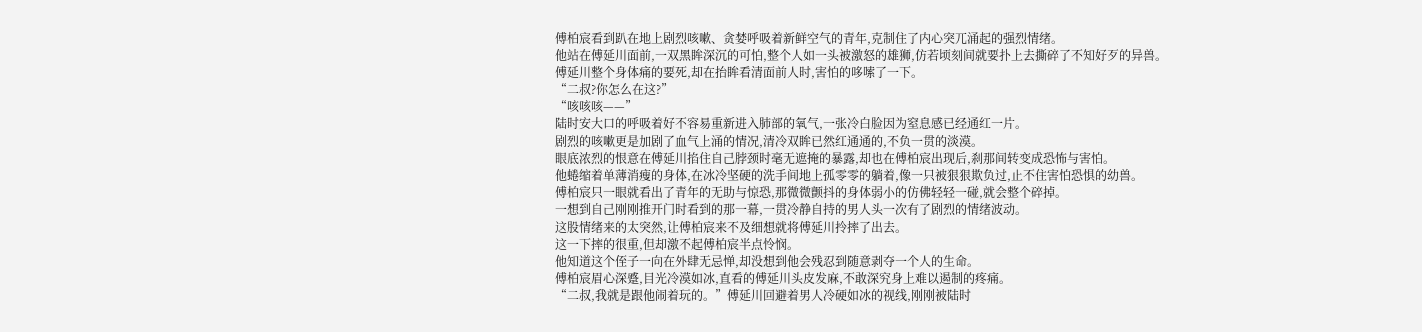傅柏宸看到趴在地上剧烈咳嗽、贪婪呼吸着新鲜空气的青年,克制住了内心突兀涌起的强烈情绪。
他站在傅延川面前,一双黑眸深沉的可怕,整个人如一头被激怒的雄狮,仿若顷刻间就要扑上去撕碎了不知好歹的异兽。
傅延川整个身体痛的要死,却在抬眸看清面前人时,害怕的哆嗦了一下。
“二叔?你怎么在这?”
“咳咳咳——”
陆时安大口的呼吸着好不容易重新进入肺部的氧气,一张冷白脸因为窒息感已经通红一片。
剧烈的咳嗽更是加剧了血气上涌的情况,清冷双眸已然红通通的,不负一贯的淡漠。
眼底浓烈的恨意在傅延川掐住自己脖颈时毫无遮掩的暴露,却也在傅柏宸出现后,刹那间转变成恐怖与害怕。
他蜷缩着单薄消瘦的身体,在冰冷坚硬的洗手间地上孤零零的躺着,像一只被狠狠欺负过,止不住害怕恐惧的幼兽。
傅柏宸只一眼就看出了青年的无助与惊恐,那微微颤抖的身体弱小的仿佛轻轻一碰,就会整个碎掉。
一想到自己刚刚推开门时看到的那一幕,一贯冷静自持的男人头一次有了剧烈的情绪波动。
这股情绪来的太突然,让傅柏宸来不及细想就将傅延川拎摔了出去。
这一下摔的很重,但却激不起傅柏宸半点怜悯。
他知道这个侄子一向在外肆无忌惮,却没想到他会残忍到随意剥夺一个人的生命。
傅柏宸眉心深蹙,目光冷漠如冰,直看的傅延川头皮发麻,不敢深究身上难以遏制的疼痛。
“二叔,我就是跟他闹着玩的。”傅延川回避着男人冷硬如冰的视线,刚刚被陆时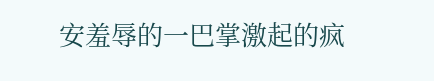安羞辱的一巴掌激起的疯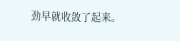劲早就收敛了起来。